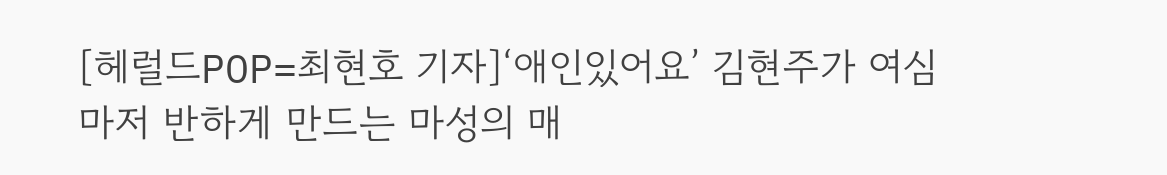[헤럴드POP=최현호 기자]‘애인있어요’ 김현주가 여심마저 반하게 만드는 마성의 매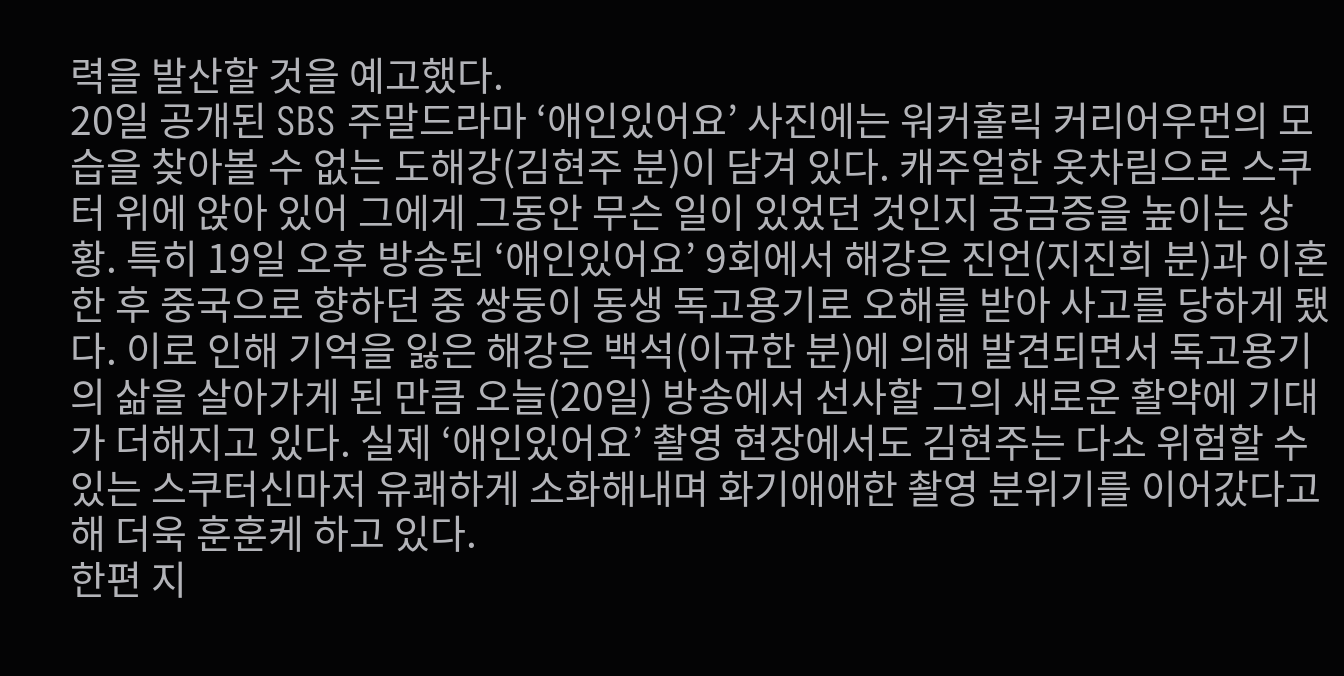력을 발산할 것을 예고했다.
20일 공개된 SBS 주말드라마 ‘애인있어요’ 사진에는 워커홀릭 커리어우먼의 모습을 찾아볼 수 없는 도해강(김현주 분)이 담겨 있다. 캐주얼한 옷차림으로 스쿠터 위에 앉아 있어 그에게 그동안 무슨 일이 있었던 것인지 궁금증을 높이는 상황. 특히 19일 오후 방송된 ‘애인있어요’ 9회에서 해강은 진언(지진희 분)과 이혼한 후 중국으로 향하던 중 쌍둥이 동생 독고용기로 오해를 받아 사고를 당하게 됐다. 이로 인해 기억을 잃은 해강은 백석(이규한 분)에 의해 발견되면서 독고용기의 삶을 살아가게 된 만큼 오늘(20일) 방송에서 선사할 그의 새로운 활약에 기대가 더해지고 있다. 실제 ‘애인있어요’ 촬영 현장에서도 김현주는 다소 위험할 수 있는 스쿠터신마저 유쾌하게 소화해내며 화기애애한 촬영 분위기를 이어갔다고 해 더욱 훈훈케 하고 있다.
한편 지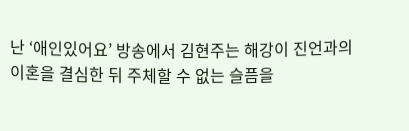난 ‘애인있어요’ 방송에서 김현주는 해강이 진언과의 이혼을 결심한 뒤 주체할 수 없는 슬픔을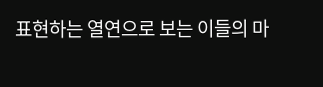표현하는 열연으로 보는 이들의 마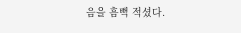음을 흠뻑 적셨다.